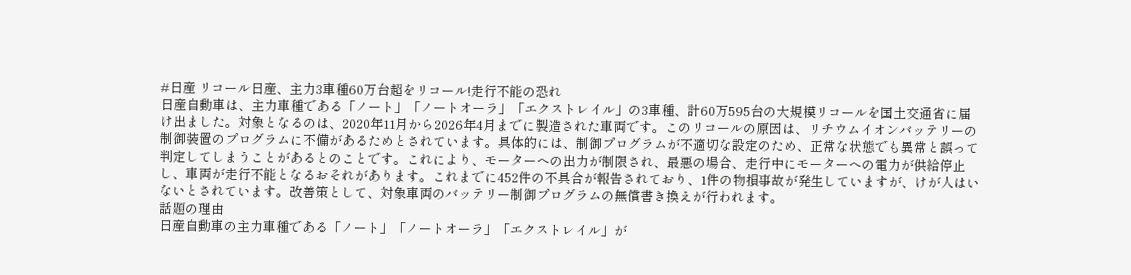#日産 リコール日産、主力3車種60万台超をリコール!走行不能の恐れ
日産自動車は、主力車種である「ノート」「ノートオーラ」「エクストレイル」の3車種、計60万595台の大規模リコールを国土交通省に届け出ました。対象となるのは、2020年11月から2026年4月までに製造された車両です。このリコールの原因は、リチウムイオンバッテリーの制御装置のプログラムに不備があるためとされています。具体的には、制御プログラムが不適切な設定のため、正常な状態でも異常と誤って判定してしまうことがあるとのことです。これにより、モーターへの出力が制限され、最悪の場合、走行中にモーターへの電力が供給停止し、車両が走行不能となるおそれがあります。これまでに452件の不具合が報告されており、1件の物損事故が発生していますが、けが人はいないとされています。改善策として、対象車両のバッテリー制御プログラムの無償書き換えが行われます。
話題の理由
日産自動車の主力車種である「ノート」「ノートオーラ」「エクストレイル」が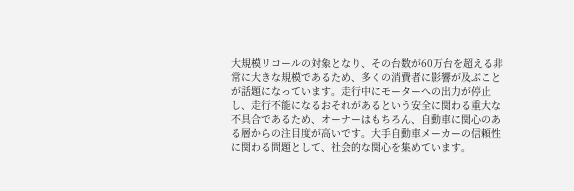大規模リコールの対象となり、その台数が60万台を超える非常に大きな規模であるため、多くの消費者に影響が及ぶことが話題になっています。走行中にモーターへの出力が停止し、走行不能になるおそれがあるという安全に関わる重大な不具合であるため、オーナーはもちろん、自動車に関心のある層からの注目度が高いです。大手自動車メーカーの信頼性に関わる問題として、社会的な関心を集めています。